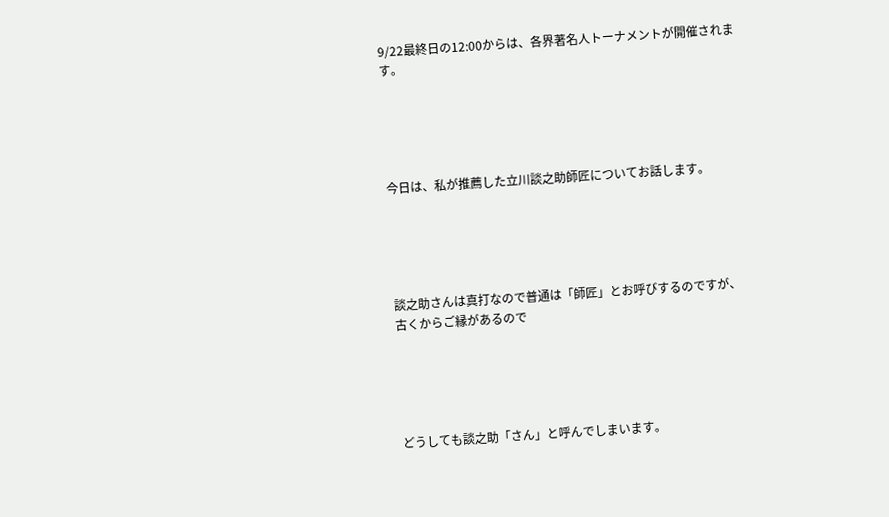9/22最終日の12:00からは、各界著名人トーナメントが開催されます。





今日は、私が推薦した立川談之助師匠についてお話します。





談之助さんは真打なので普通は「師匠」とお呼びするのですが、古くからご縁があるので





どうしても談之助「さん」と呼んでしまいます。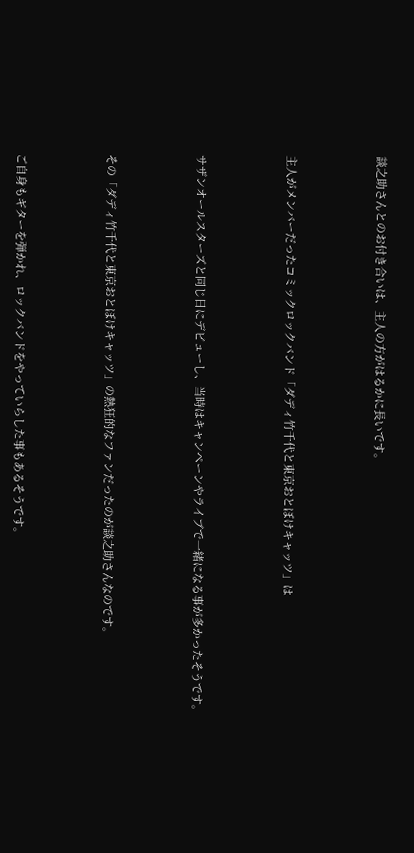談之助さんとのお付き合いは、主人の方がはるかに長いです。





主人がメンバーだったコミックロックバンド「ダディ竹千代と東京おとぼけキャッツ」は





サザンオールスターズと同じ日にデビューし、当時はキャンペーンやライブで一緒になる事が多かったそうです。





その「ダディ竹千代と東京おとぼけキャッツ」の熱狂的なファンだったのが談之助さんなのです。





ご自身もギターを弾かれ、ロックバンドをやっていらした事もあるそうです。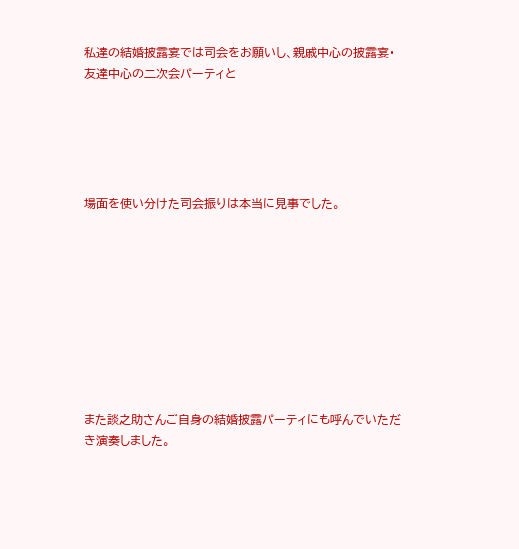私達の結婚披露宴では司会をお願いし、親戚中心の披露宴・友達中心の二次会パーティと





場面を使い分けた司会振りは本当に見事でした。









また談之助さんご自身の結婚披露パーティにも呼んでいただき演奏しました。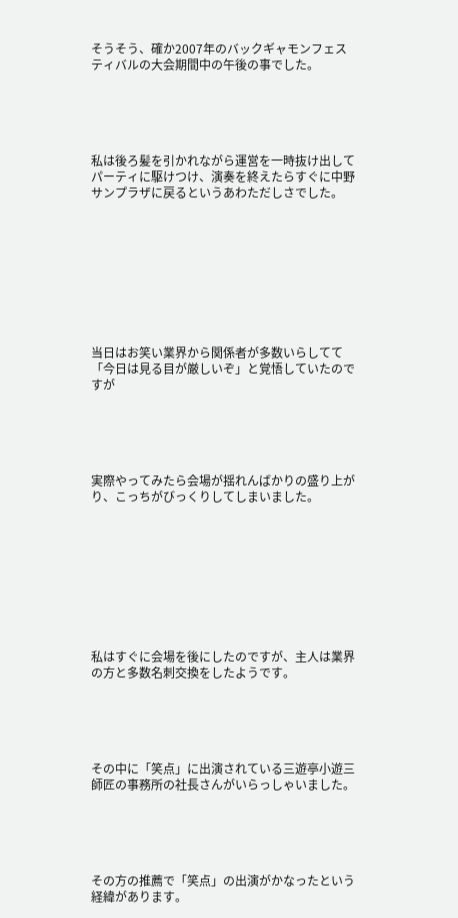そうそう、確か2007年のバックギャモンフェスティバルの大会期間中の午後の事でした。





私は後ろ髪を引かれながら運営を一時抜け出してパーティに駆けつけ、演奏を終えたらすぐに中野サンプラザに戻るというあわただしさでした。









当日はお笑い業界から関係者が多数いらしてて「今日は見る目が厳しいぞ」と覚悟していたのですが





実際やってみたら会場が揺れんばかりの盛り上がり、こっちがびっくりしてしまいました。









私はすぐに会場を後にしたのですが、主人は業界の方と多数名刺交換をしたようです。





その中に「笑点」に出演されている三遊亭小遊三師匠の事務所の社長さんがいらっしゃいました。





その方の推薦で「笑点」の出演がかなったという経緯があります。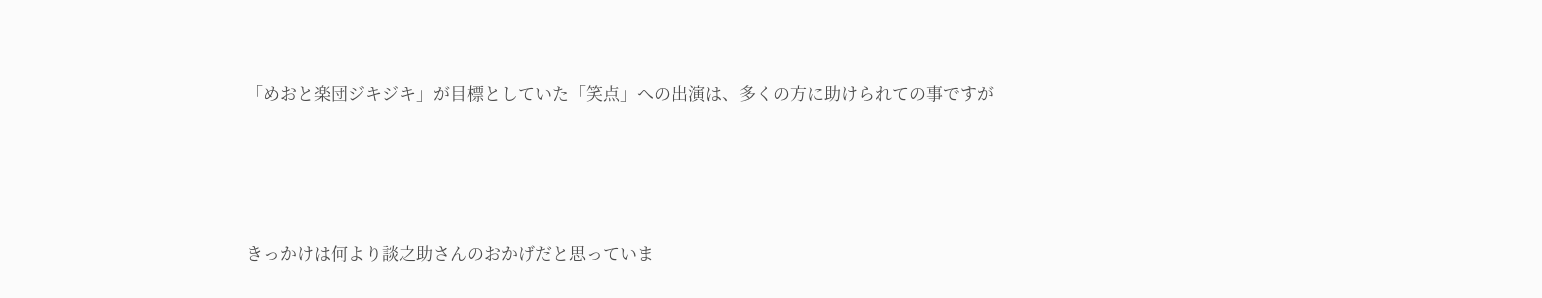「めおと楽団ジキジキ」が目標としていた「笑点」への出演は、多くの方に助けられての事ですが





きっかけは何より談之助さんのおかげだと思っていま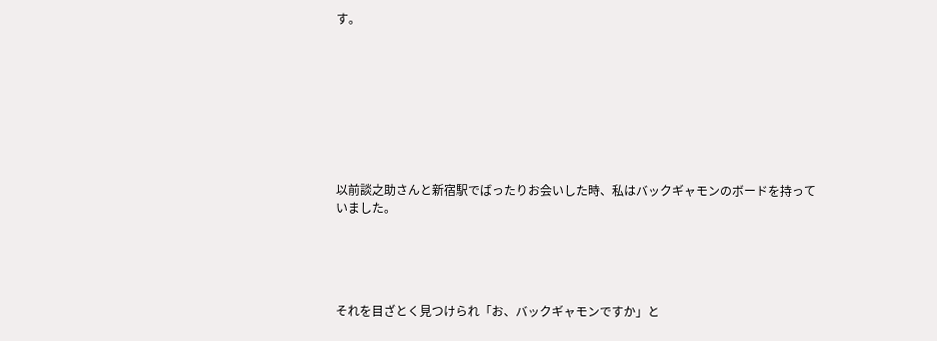す。









以前談之助さんと新宿駅でばったりお会いした時、私はバックギャモンのボードを持っていました。





それを目ざとく見つけられ「お、バックギャモンですか」と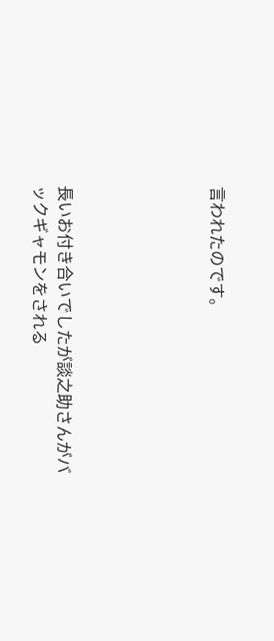言われたのです。





長いお付き合いでしたが談之助さんがバックギャモンをされる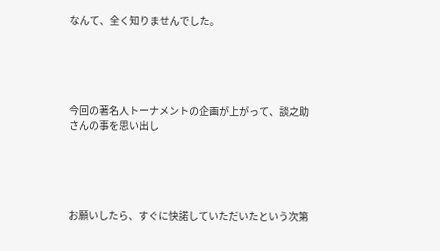なんて、全く知りませんでした。





今回の著名人トーナメントの企画が上がって、談之助さんの事を思い出し





お願いしたら、すぐに快諾していただいたという次第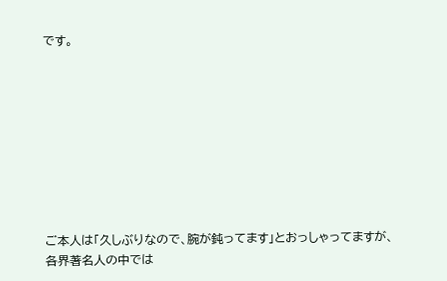です。









ご本人は「久しぶりなので、腕が鈍ってます」とおっしゃってますが、各界著名人の中では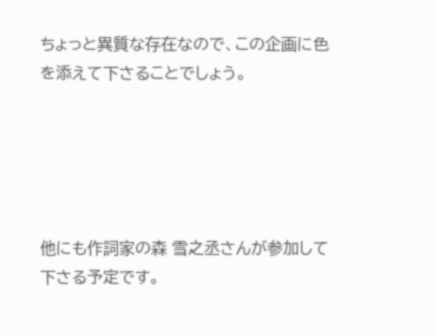ちょっと異質な存在なので、この企画に色を添えて下さることでしょう。





他にも作詞家の森 雪之丞さんが参加して下さる予定です。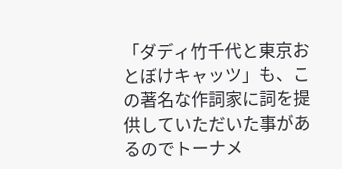「ダディ竹千代と東京おとぼけキャッツ」も、この著名な作詞家に詞を提供していただいた事があるのでトーナメ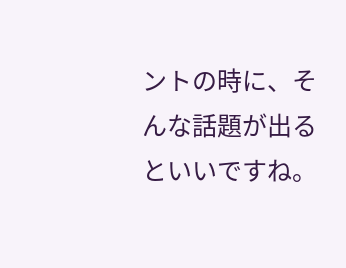ントの時に、そんな話題が出るといいですね。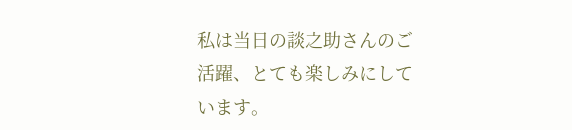私は当日の談之助さんのご活躍、とても楽しみにしています。